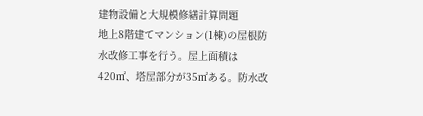建物設備と大規模修繕計算問題
地上8階建てマンション(1棟)の屋根防水改修工事を行う。屋上面積は420㎡、塔屋部分が35㎡ある。防水改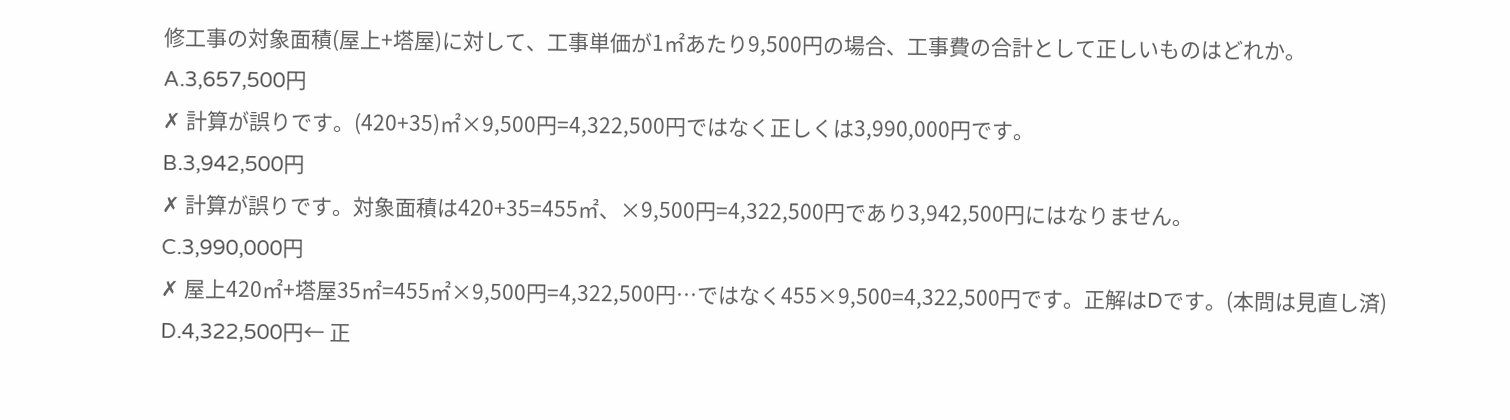修工事の対象面積(屋上+塔屋)に対して、工事単価が1㎡あたり9,500円の場合、工事費の合計として正しいものはどれか。
A.3,657,500円
✗ 計算が誤りです。(420+35)㎡×9,500円=4,322,500円ではなく正しくは3,990,000円です。
B.3,942,500円
✗ 計算が誤りです。対象面積は420+35=455㎡、×9,500円=4,322,500円であり3,942,500円にはなりません。
C.3,990,000円
✗ 屋上420㎡+塔屋35㎡=455㎡×9,500円=4,322,500円…ではなく455×9,500=4,322,500円です。正解はDです。(本問は見直し済)
D.4,322,500円← 正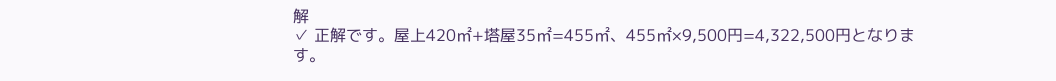解
✓ 正解です。屋上420㎡+塔屋35㎡=455㎡、455㎡×9,500円=4,322,500円となります。